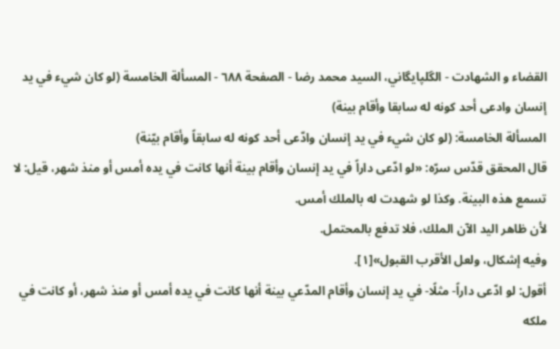القضاء و الشهادت - الگلپايگاني، السيد محمد رضا - الصفحة ٦٨٨ - المسألة الخامسة (لو كان شيء في يد إنسان وادعى أحد كونه له سابقا وأقام بينة)
المسألة الخامسة: (لو كان شيء في يد إنسان وادّعى أحد كونه له سابقاً وأقام بيّنة)
قال المحقق قدّس سرّه: «لو ادّعى داراً في يد إنسان وأقام بينة أنها كانت في يده أمس أو منذ شهر، قيل: لا تسمع هذه البينة. وكذا لو شهدت له بالملك أمس.
لأن ظاهر اليد الآن الملك، فلا تدفع بالمحتمل.
وفيه إشكال، ولعل الأقرب القبول»[١].
أقول: لو ادّعى داراً- مثلًا- في يد إنسان وأقام المدّعي بينة أنها كانت في يده أمس أو منذ شهر، أو كانت في ملكه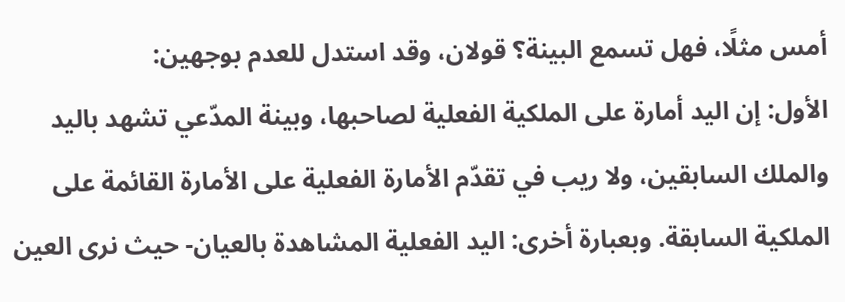أمس مثلًا، فهل تسمع البينة؟ قولان، وقد استدل للعدم بوجهين:
الأول: إن اليد أمارة على الملكية الفعلية لصاحبها، وبينة المدّعي تشهد باليد والملك السابقين، ولا ريب في تقدّم الأمارة الفعلية على الأمارة القائمة على الملكية السابقة. وبعبارة أخرى: اليد الفعلية المشاهدة بالعيان- حيث نرى العين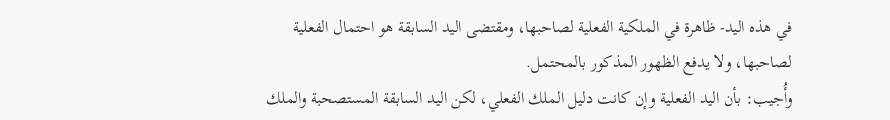في هذه اليد- ظاهرة في الملكية الفعلية لصاحبها، ومقتضى اليد السابقة هو احتمال الفعلية لصاحبها، ولا يدفع الظهور المذكور بالمحتمل.
وأُجيب: بأن اليد الفعلية وإن كانت دليل الملك الفعلي، لكن اليد السابقة المستصحبة والملك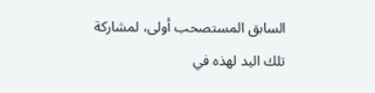السابق المستصحب أولى، لمشاركة تلك اليد لهذه في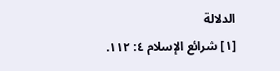الدلالة
[١] شرائع الإسلام ٤: ١١٢.